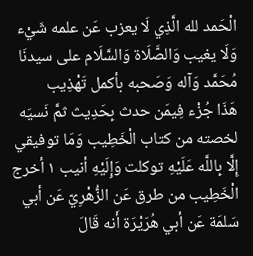الْحَمد لله الَّذِي لَا يعزب عَن علمه شَيْء وَلَا يغيب وَالصَّلَاة وَالسَّلَام على سيدنَا مُحَمَّد وَآله وَصَحبه بأكمل تَهْذِيب
هَذَا جُزْء فِيمَن حدث بِحَدِيث ثمَّ نَسيَه لخصته من كتاب الْخَطِيب وَمَا توفيقي إِلَّا بِاللَّه عَلَيْهِ توكلت وَإِلَيْهِ أنيب ١ أخرج الْخَطِيب من طرق عَن الزُّهْرِيّ عَن أبي سَلمَة عَن أبي هُرَيْرَة أَنه قَالَ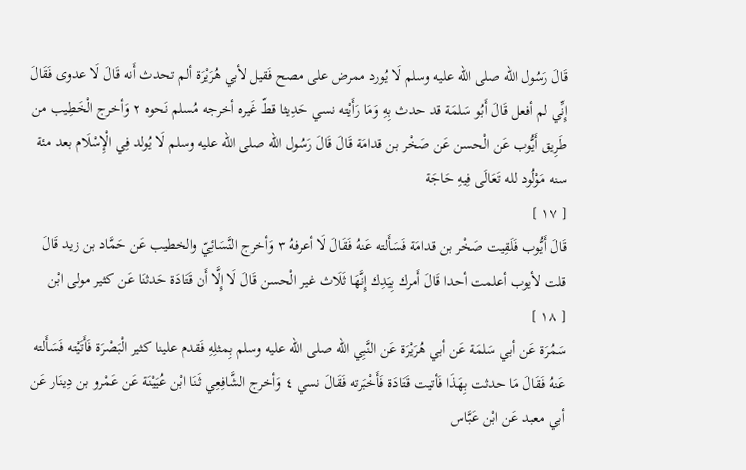قَالَ رَسُول الله صلى الله عليه وسلم لَا يُورد ممرض على مصح فَقيل لأبي هُرَيْرَة ألم تحدث أَنه قَالَ لَا عدوى فَقَالَ إِنِّي لم أفعل قَالَ أَبُو سَلمَة قد حدث بِهِ وَمَا رَأَيْته نسي حَدِيثا قطّ غَيره أخرجه مُسلم نَحوه ٢ وَأخرج الْخَطِيب من طَرِيق أَيُّوب عَن الْحسن عَن صَخْر بن قدامَة قَالَ قَالَ رَسُول الله صلى الله عليه وسلم لَا يُولد فِي الْإِسْلَام بعد مئة سنه مَوْلُود لله تَعَالَى فِيهِ حَاجَة
[ ١٧ ]
قَالَ أَيُّوب فَلَقِيت صَخْر بن قدامَة فَسَأَلته عَنهُ فَقَالَ لَا أعرفهُ ٣ وَأخرج النَّسَائِيّ والخطيب عَن حَمَّاد بن زيد قَالَ قلت لأيوب أعلمت أحدا قَالَ أَمرك بِيَدِك إِنَّهَا ثَلَاث غير الْحسن قَالَ لَا إِلَّا أَن قَتَادَة حَدثنَا عَن كثير مولى ابْن
[ ١٨ ]
سَمُرَة عَن أبي سَلمَة عَن أبي هُرَيْرَة عَن النَّبِي الله صلى الله عليه وسلم بِمثلِهِ فَقدم علينا كثير الْبَصْرَة فَأَتَيْته فَسَأَلته عَنهُ فَقَالَ مَا حدثت بِهَذَا فَأتيت قَتَادَة فَأَخْبَرته فَقَالَ نسي ٤ وَأخرج الشَّافِعِي ثَنَا ابْن عُيَيْنَة عَن عَمْرو بن دِينَار عَن أبي معبد عَن ابْن عَبَّاس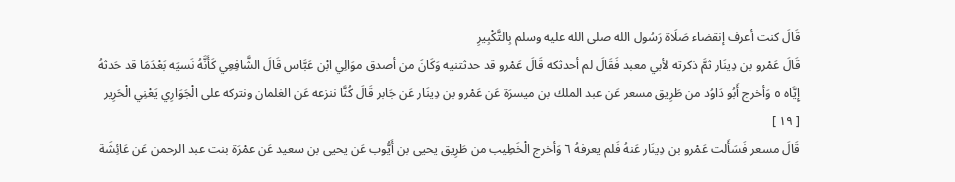قَالَ كنت أعرف إنقضاء صَلَاة رَسُول الله صلى الله عليه وسلم بِالتَّكْبِيرِ
قَالَ عَمْرو بن دِينَار ثمَّ ذكرته لأبي معبد فَقَالَ لم أحدثكه قَالَ عَمْرو قد حدثتنيه وَكَانَ من أصدق موَالِي ابْن عَبَّاس قَالَ الشَّافِعِي كَأَنَّهُ نَسيَه بَعْدَمَا قد حَدثهُ إِيَّاه ٥ وَأخرج أَبُو دَاوُد من طَرِيق مسعر عَن عبد الملك بن ميسرَة عَن عَمْرو بن دِينَار عَن جَابر قَالَ كُنَّا ننزعه عَن الغلمان ونتركه على الْجَوَارِي يَعْنِي الْحَرِير
[ ١٩ ]
قَالَ مسعر فَسَأَلت عَمْرو بن دِينَار عَنهُ فَلم يعرفهُ ٦ وَأخرج الْخَطِيب من طَرِيق يحيى بن أَيُّوب عَن يحيى بن سعيد عَن عمْرَة بنت عبد الرحمن عَن عَائِشَة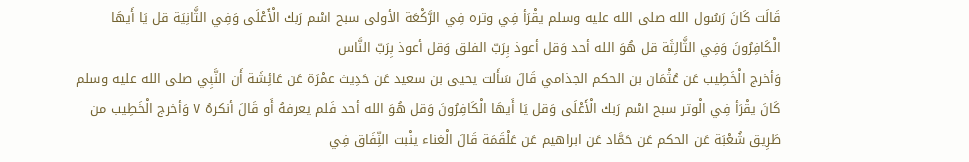قَالَت كَانَ رَسُول الله صلى الله عليه وسلم يقْرَأ فِي وتره فِي الرَّكْعَة الأولى سبح اسْم رَبك الْأَعْلَى وَفِي الثَّانِيَة قل يَا أَيهَا الْكَافِرُونَ وَفِي الثَّالِثَة قل هُوَ الله أحد وَقل أعوذ بِرَبّ الفلق وَقل أعوذ بِرَبّ النَّاس
وَأخرج الْخَطِيب عَن عُثْمَان بن الحكم الجذامي قَالَ سَأَلت يحيى بن سعيد عَن حَدِيث عمْرَة عَن عَائِشَة أَن النَّبِي صلى الله عليه وسلم كَانَ يقْرَأ فِي الْوتر سبح اسْم رَبك الْأَعْلَى وَقل يَا أَيهَا الْكَافِرُونَ وَقل هُوَ الله أحد فَلم يعرفهُ أَو قَالَ أنكرهُ ٧ وَأخرج الْخَطِيب من طَرِيق شُعْبَة عَن الحكم عَن حَمَّاد عَن ابراهيم عَن عَلْقَمَة قَالَ الْغناء ينْبت النِّفَاق فِي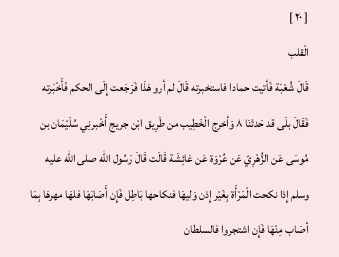[ ٢٠ ]
الْقلب
قَالَ شُعْبَة فَأتيت حمادا فاستخبرته قَالَ لم أرو هَذَا فَرَجَعت إِلَى الحكم فَأَخْبَرته فَقَالَ بلَى قد حَدثنَا ٨ وَأخرج الْخَطِيب من طَرِيق ابْن جريج أَخْبرنِي سُلَيْمَان بن مُوسَى عَن الزُّهْرِيّ عَن عُرْوَة عَن عَائِشَة قَالَت قَالَ رَسُول الله صلى الله عليه وسلم إِذا نكحت الْمَرْأَة بِغَيْر إِذن وَليهَا فنكاحها بَاطِل فَإِن أَصَابَهَا فلهَا مهرهَا بِمَا أصَاب مِنْهَا فَإِن اشتجروا فالسلطان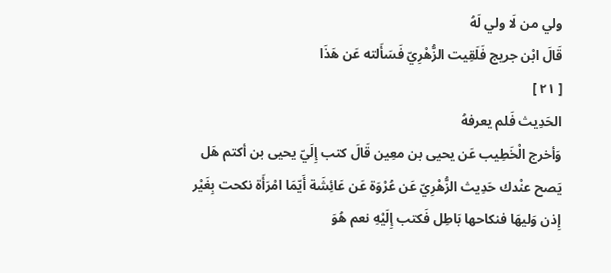ولي من لَا ولي لَهُ
قَالَ ابْن جريج فَلَقِيت الزُّهْرِيّ فَسَأَلته عَن هَذَا
[ ٢١ ]
الحَدِيث فَلم يعرفهُ
وَأخرج الْخَطِيب عَن يحيى بن معِين قَالَ كتب إِلَيّ يحيى بن أكتم هَل يَصح عنْدك حَدِيث الزُّهْرِيّ عَن عُرْوَة عَن عَائِشَة أَيّمَا امْرَأَة نكحت بِغَيْر إِذن وَليهَا فنكاحها بَاطِل فَكتب إِلَيْهِ نعم هُوَ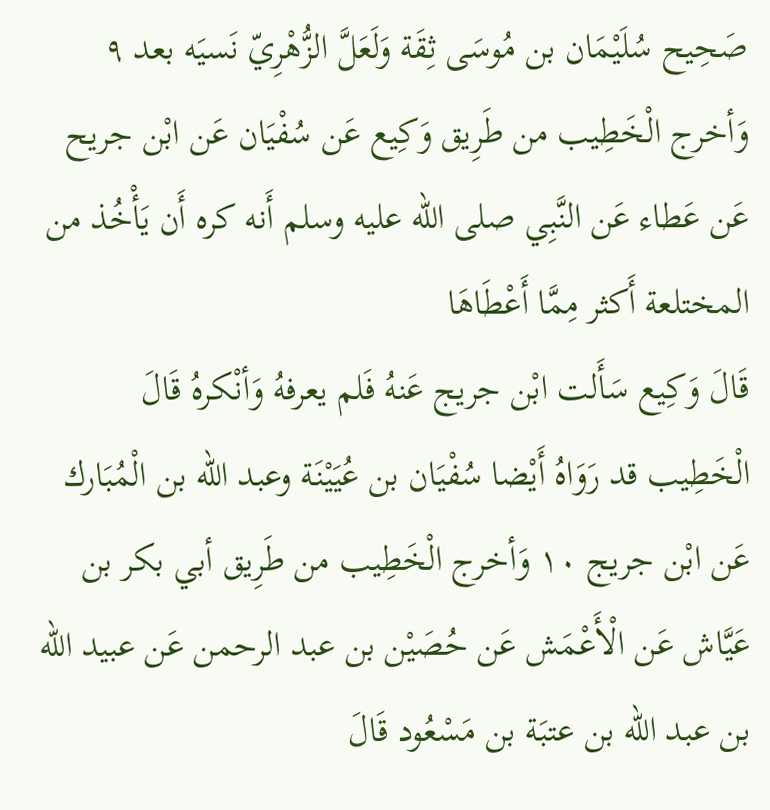صَحِيح سُلَيْمَان بن مُوسَى ثِقَة وَلَعَلَّ الزُّهْرِيّ نَسيَه بعد ٩ وَأخرج الْخَطِيب من طَرِيق وَكِيع عَن سُفْيَان عَن ابْن جريح عَن عَطاء عَن النَّبِي صلى الله عليه وسلم أَنه كره أَن يَأْخُذ من المختلعة أَكثر مِمَّا أَعْطَاهَا
قَالَ وَكِيع سَأَلت ابْن جريج عَنهُ فَلم يعرفهُ وَأنْكرهُ قَالَ الْخَطِيب قد رَوَاهُ أَيْضا سُفْيَان بن عُيَيْنَة وعبد الله بن الْمُبَارك عَن ابْن جريج ١٠ وَأخرج الْخَطِيب من طَرِيق أبي بكر بن عَيَّاش عَن الْأَعْمَش عَن حُصَيْن بن عبد الرحمن عَن عبيد الله بن عبد الله بن عتبَة بن مَسْعُود قَالَ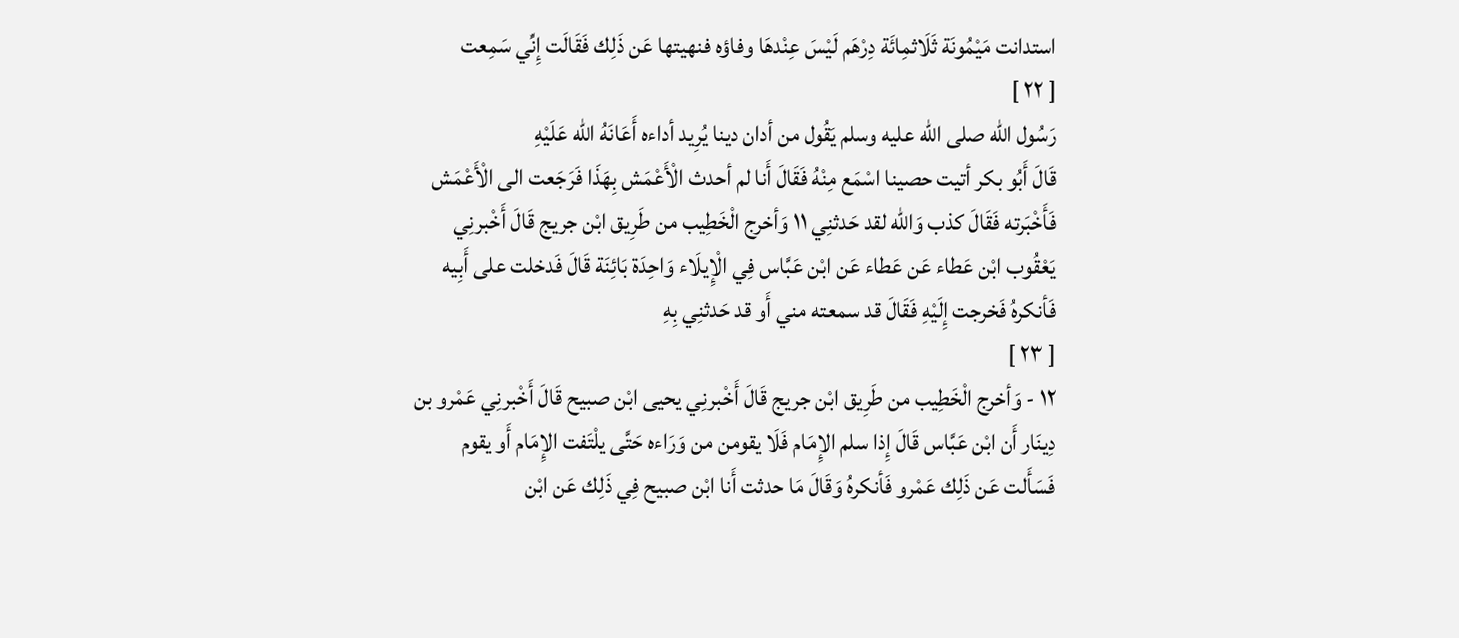استدانت مَيْمُونَة ثَلَاثمِائَة دِرْهَم لَيْسَ عِنْدهَا وفاؤه فنهيتها عَن ذَلِك فَقَالَت إِنِّي سَمِعت
[ ٢٢ ]
رَسُول الله صلى الله عليه وسلم يَقُول من أدان دينا يُرِيد أداءه أَعَانَهُ الله عَلَيْهِ
قَالَ أَبُو بكر أتيت حصينا اسْمَع مِنْهُ فَقَالَ أَنا لم أحدث الْأَعْمَش بِهَذَا فَرَجَعت الى الْأَعْمَش فَأَخْبَرته فَقَالَ كذب وَالله لقد حَدثنِي ١١ وَأخرج الْخَطِيب من طَرِيق ابْن جريج قَالَ أَخْبرنِي يَعْقُوب ابْن عَطاء عَن عَطاء عَن ابْن عَبَّاس فِي الْإِيلَاء وَاحِدَة بَائِنَة قَالَ فَدخلت على أَبِيه فَأنكرهُ فَخرجت إِلَيْهِ فَقَالَ قد سمعته مني أَو قد حَدثنِي بِهِ
[ ٢٣ ]
١٢ - وَأخرج الْخَطِيب من طَرِيق ابْن جريج قَالَ أَخْبرنِي يحيى ابْن صبيح قَالَ أَخْبرنِي عَمْرو بن دِينَار أَن ابْن عَبَّاس قَالَ إِذا سلم الإِمَام فَلَا يقومن من وَرَاءه حَتَّى يلْتَفت الإِمَام أَو يقوم فَسَأَلت عَن ذَلِك عَمْرو فَأنكرهُ وَقَالَ مَا حدثت أَنا ابْن صبيح فِي ذَلِك عَن ابْن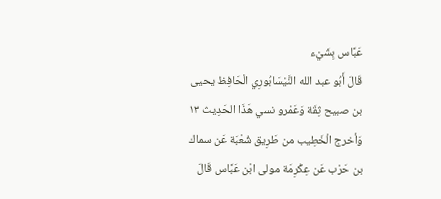عَبَّاس بِشَيْء
قَالَ أَبُو عبد الله النَّيْسَابُورِي الْحَافِظ يحيى بن صبيح ثِقَة وَعَمْرو نسي هَذَا الحَدِيث ١٣ وَأخرج الْخَطِيب من طَرِيق شُعْبَة عَن سماك بن حَرْب عَن عِكْرِمَة مولى ابْن عَبَّاس قَالَ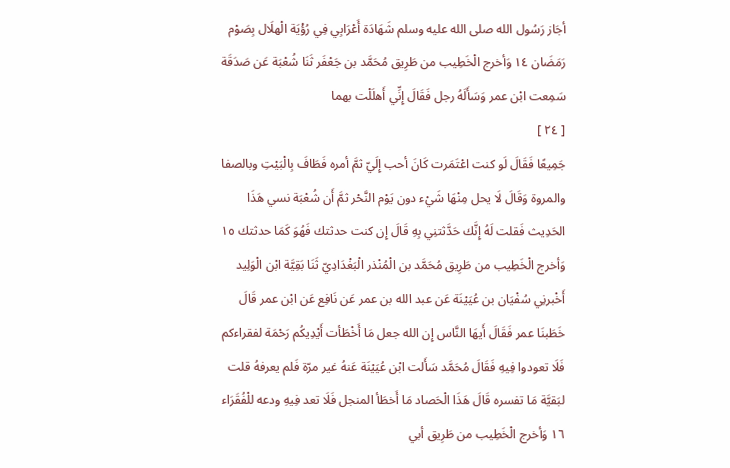أجَاز رَسُول الله صلى الله عليه وسلم شَهَادَة أَعْرَابِي فِي رُؤْيَة الْهلَال بِصَوْم رَمَضَان ١٤ وَأخرج الْخَطِيب من طَرِيق مُحَمَّد بن جَعْفَر ثَنَا شُعْبَة عَن صَدَقَة سَمِعت ابْن عمر وَسَأَلَهُ رجل فَقَالَ إِنِّي أَهلَلْت بهما
[ ٢٤ ]
جَمِيعًا فَقَالَ لَو كنت اعْتَمَرت كَانَ أحب إِلَيّ ثمَّ أمره فَطَافَ بِالْبَيْتِ وبالصفا والمروة وَقَالَ لَا يحل مِنْهَا شَيْء دون يَوْم النَّحْر ثمَّ أَن شُعْبَة نسي هَذَا الحَدِيث فَقلت لَهُ إِنَّك حَدَّثتنِي بِهِ قَالَ إِن كنت حدثتك فَهُوَ كَمَا حدثتك ١٥ وَأخرج الْخَطِيب من طَرِيق مُحَمَّد بن الْمُنْذر الْبَغْدَادِيّ ثَنَا بَقِيَّة ابْن الْوَلِيد أَخْبرنِي سُفْيَان بن عُيَيْنَة عَن عبد الله بن عمر عَن نَافِع عَن ابْن عمر قَالَ خَطَبنَا عمر فَقَالَ أَيهَا النَّاس إِن الله جعل مَا أَخْطَأت أَيْدِيكُم رَحْمَة لفقراءكم فَلَا تعودوا فِيهِ فَقَالَ مُحَمَّد سَأَلت ابْن عُيَيْنَة عَنهُ غير مرّة فَلم يعرفهُ قلت لبَقيَّة مَا تفسره قَالَ هَذَا الْحَصاد مَا أَخطَأ المنجل فَلَا تعد فِيهِ ودعه للْفُقَرَاء ١٦ وَأخرج الْخَطِيب من طَرِيق أبي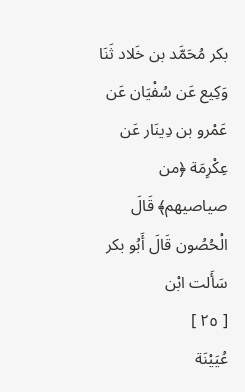بكر مُحَمَّد بن خَلاد ثَنَا وَكِيع عَن سُفْيَان عَن عَمْرو بن دِينَار عَن عِكْرِمَة ﴿من صياصيهم﴾ قَالَ الْحُصُون قَالَ أَبُو بكر سَأَلت ابْن
[ ٢٥ ]
عُيَيْنَة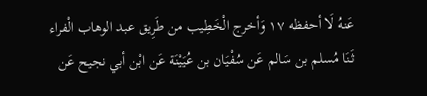عَنهُ لَا أحفظه ١٧ وَأخرج الْخَطِيب من طَرِيق عبد الوهاب الْفراء ثَنَا مُسلم بن سَالم عَن سُفْيَان بن عُيَيْنَة عَن ابْن أبي نجيح عَن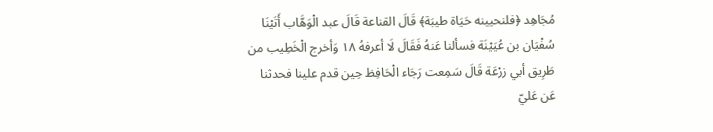مُجَاهِد ﴿فلنحيينه حَيَاة طيبَة﴾ قَالَ القناعة قَالَ عبد الْوَهَّاب أَتَيْنَا سُفْيَان بن عُيَيْنَة فسألنا عَنهُ فَقَالَ لَا أعرفهُ ١٨ وَأخرج الْخَطِيب من طَرِيق أبي زرْعَة قَالَ سَمِعت رَجَاء الْحَافِظ حِين قدم علينا فحدثنا عَن عَليّ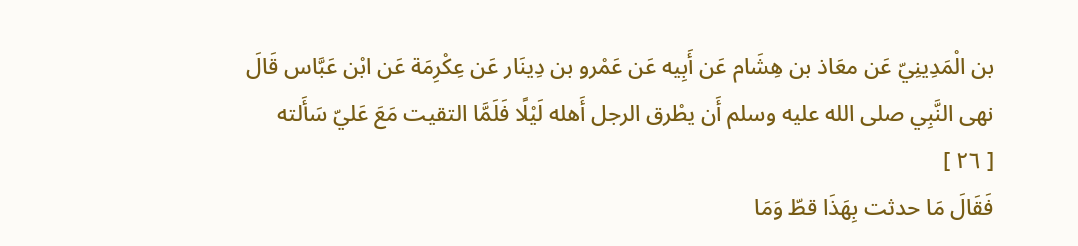بن الْمَدِينِيّ عَن معَاذ بن هِشَام عَن أَبِيه عَن عَمْرو بن دِينَار عَن عِكْرِمَة عَن ابْن عَبَّاس قَالَ نهى النَّبِي صلى الله عليه وسلم أَن يطْرق الرجل أَهله لَيْلًا فَلَمَّا التقيت مَعَ عَليّ سَأَلته
[ ٢٦ ]
فَقَالَ مَا حدثت بِهَذَا قطّ وَمَا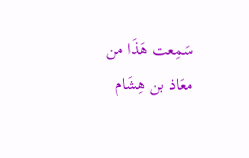سَمِعت هَذَا من معَاذ بن هِشَام